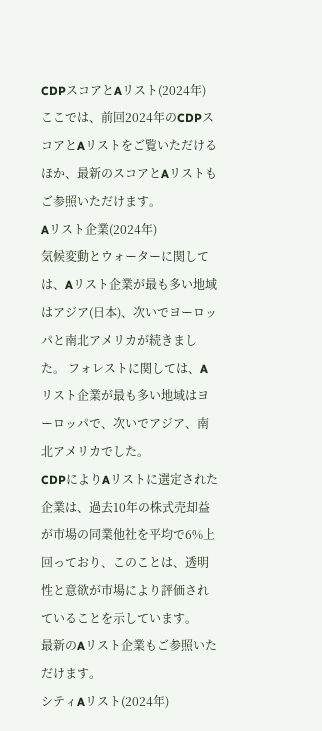CDPスコアとAリスト(2024年)
ここでは、前回2024年のCDPスコアとAリストをご覧いただけるほか、最新のスコアとAリストもご参照いただけます。
Aリスト企業(2024年)
気候変動とウォーターに関しては、Aリスト企業が最も多い地域はアジア(日本)、次いでヨーロッパと南北アメリカが続きました。 フォレストに関しては、A リスト企業が最も多い地域はヨーロッパで、次いでアジア、南北アメリカでした。
CDPによりAリストに選定された企業は、過去10年の株式売却益が市場の同業他社を平均で6%上回っており、このことは、透明性と意欲が市場により評価されていることを示しています。
最新のAリスト企業もご参照いただけます。
シティAリスト(2024年)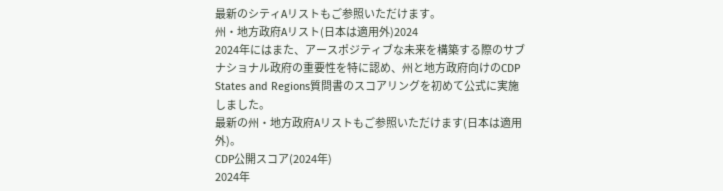最新のシティAリストもご参照いただけます。
州・地方政府Aリスト(日本は適用外)2024
2024年にはまた、アースポジティブな未来を構築する際のサブナショナル政府の重要性を特に認め、州と地方政府向けのCDP States and Regions質問書のスコアリングを初めて公式に実施しました。
最新の州・地方政府Aリストもご参照いただけます(日本は適用外)。
CDP公開スコア(2024年)
2024年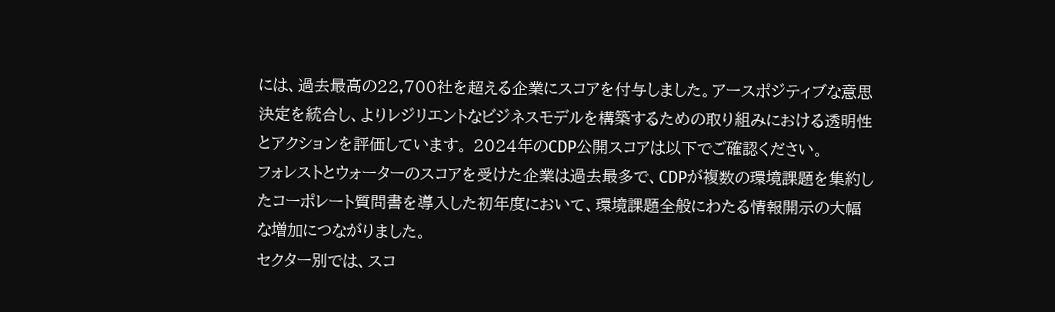には、過去最高の22,700社を超える企業にスコアを付与しました。アースポジティブな意思決定を統合し、よりレジリエントなビジネスモデルを構築するための取り組みにおける透明性とアクションを評価しています。 2024年のCDP公開スコアは以下でご確認ください。
フォレストとウォーターのスコアを受けた企業は過去最多で、CDPが複数の環境課題を集約したコーポレート質問書を導入した初年度において、環境課題全般にわたる情報開示の大幅な増加につながりました。
セクター別では、スコ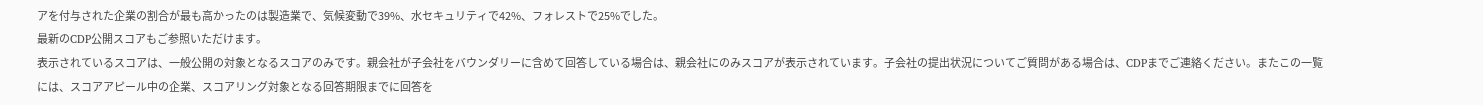アを付与された企業の割合が最も高かったのは製造業で、気候変動で39%、水セキュリティで42%、フォレストで25%でした。
最新のCDP公開スコアもご参照いただけます。
表示されているスコアは、一般公開の対象となるスコアのみです。親会社が子会社をバウンダリーに含めて回答している場合は、親会社にのみスコアが表示されています。子会社の提出状況についてご質問がある場合は、CDPまでご連絡ください。またこの一覧には、スコアアピール中の企業、スコアリング対象となる回答期限までに回答を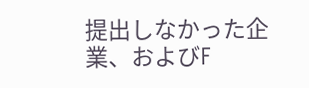提出しなかった企業、およびF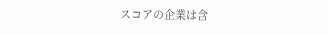スコアの企業は含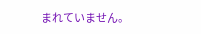まれていません。